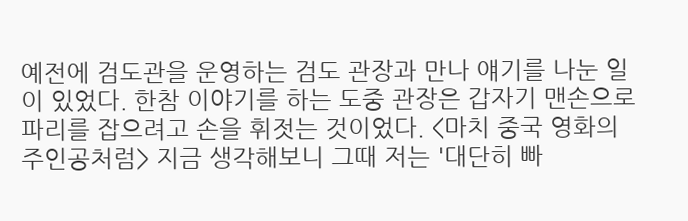예전에 검도관을 운영하는 검도 관장과 만나 얘기를 나눈 일이 있었다. 한참 이야기를 하는 도중 관장은 갑자기 맨손으로 파리를 잡으려고 손을 휘젓는 것이었다. <마치 중국 영화의 주인공처럼> 지금 생각해보니 그때 저는 '대단히 빠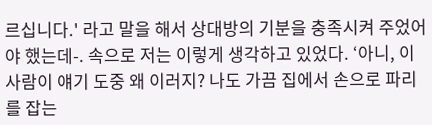르십니다.' 라고 말을 해서 상대방의 기분을 충족시켜 주었어야 했는데-. 속으로 저는 이렇게 생각하고 있었다. ‘아니, 이 사람이 얘기 도중 왜 이러지? 나도 가끔 집에서 손으로 파리를 잡는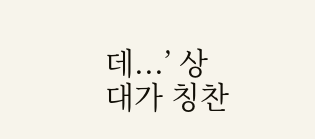데...’ 상대가 칭찬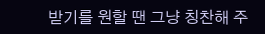받기를 원할 땐 그냥 칭찬해 주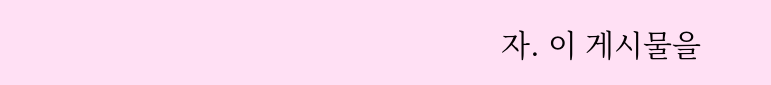자. 이 게시물을